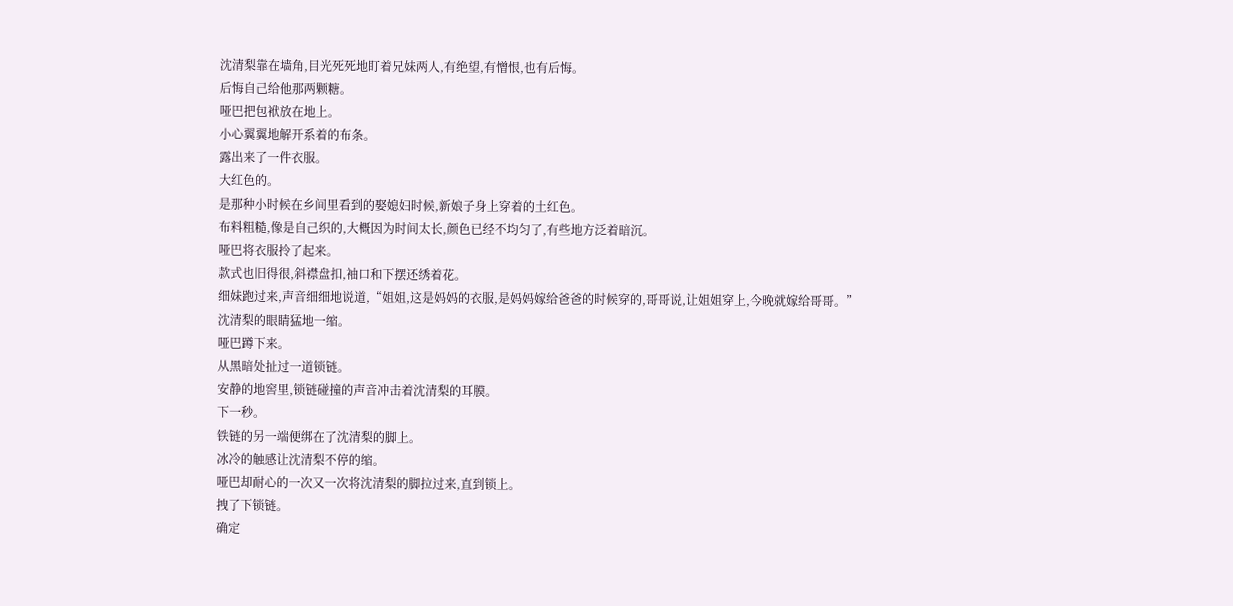沈清梨靠在墙角,目光死死地盯着兄妹两人,有绝望,有憎恨,也有后悔。
后悔自己给他那两颗糖。
哑巴把包袱放在地上。
小心翼翼地解开系着的布条。
露出来了一件衣服。
大红色的。
是那种小时候在乡间里看到的娶媳妇时候,新娘子身上穿着的土红色。
布料粗糙,像是自己织的,大概因为时间太长,颜色已经不均匀了,有些地方泛着暗沉。
哑巴将衣服拎了起来。
款式也旧得很,斜襟盘扣,袖口和下摆还绣着花。
细妹跑过来,声音细细地说道,“姐姐,这是妈妈的衣服,是妈妈嫁给爸爸的时候穿的,哥哥说,让姐姐穿上,今晚就嫁给哥哥。”
沈清梨的眼睛猛地一缩。
哑巴蹲下来。
从黑暗处扯过一道锁链。
安静的地窖里,锁链碰撞的声音冲击着沈清梨的耳膜。
下一秒。
铁链的另一端便绑在了沈清梨的脚上。
冰冷的触感让沈清梨不停的缩。
哑巴却耐心的一次又一次将沈清梨的脚拉过来,直到锁上。
拽了下锁链。
确定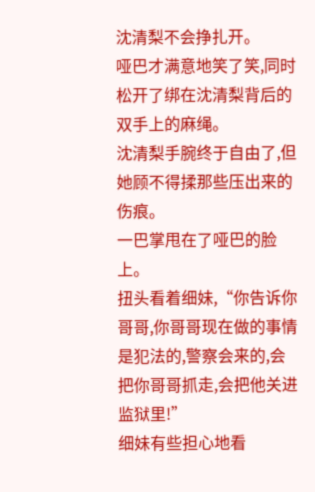沈清梨不会挣扎开。
哑巴才满意地笑了笑,同时松开了绑在沈清梨背后的双手上的麻绳。
沈清梨手腕终于自由了,但她顾不得揉那些压出来的伤痕。
一巴掌甩在了哑巴的脸上。
扭头看着细妹,“你告诉你哥哥,你哥哥现在做的事情是犯法的,警察会来的,会把你哥哥抓走,会把他关进监狱里!”
细妹有些担心地看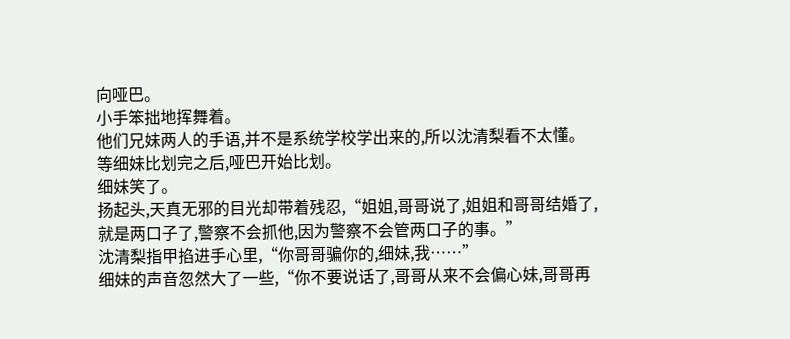向哑巴。
小手笨拙地挥舞着。
他们兄妹两人的手语,并不是系统学校学出来的,所以沈清梨看不太懂。
等细妹比划完之后,哑巴开始比划。
细妹笑了。
扬起头,天真无邪的目光却带着残忍,“姐姐,哥哥说了,姐姐和哥哥结婚了,就是两口子了,警察不会抓他,因为警察不会管两口子的事。”
沈清梨指甲掐进手心里,“你哥哥骗你的,细妹,我……”
细妹的声音忽然大了一些,“你不要说话了,哥哥从来不会偏心妹,哥哥再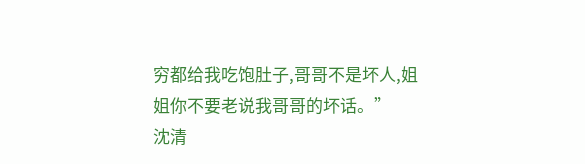穷都给我吃饱肚子,哥哥不是坏人,姐姐你不要老说我哥哥的坏话。”
沈清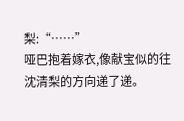梨:“……”
哑巴抱着嫁衣,像献宝似的往沈清梨的方向递了递。